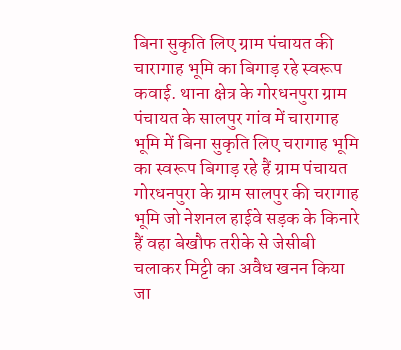बिना सुकृति लिए ग्राम पंचायत की चारागाह भूमि का बिगाड़ रहे स्वरूप
कवाई. थाना क्षेत्र के गोरधनपुरा ग्राम पंचायत के सालपुर गांव में चारागाह भूमि में बिना सुकृति लिए चरागाह भूमि का स्वरूप बिगाड़ रहे हैं ग्राम पंचायत गोरधनपुरा के ग्राम सालपुर की चरागाह भूमि जो नेशनल हाईवे सड़क के किनारे हैं वहा बेखौफ तरीके से जेसीबी चलाकर मिट्टी का अवैध खनन किया जा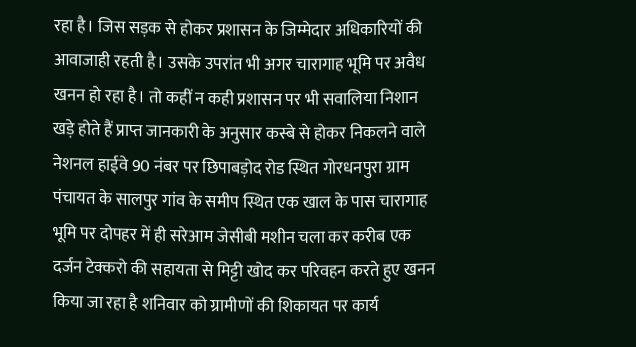रहा है। जिस सड़क से होकर प्रशासन के जिम्मेदार अधिकारियों की आवाजाही रहती है। उसके उपरांत भी अगर चारागाह भूमि पर अवैध खनन हो रहा है। तो कहीं न कही प्रशासन पर भी सवालिया निशान खड़े होते हैं प्राप्त जानकारी के अनुसार कस्बे से होकर निकलने वाले नेशनल हाईवे 90 नंबर पर छिपाबड़ोद रोड स्थित गोरधनपुरा ग्राम पंचायत के सालपुर गांव के समीप स्थित एक खाल के पास चारागाह भूमि पर दोपहर में ही सरेआम जेसीबी मशीन चला कर करीब एक दर्जन टेक्करो की सहायता से मिट्टी खोद कर परिवहन करते हुए खनन किया जा रहा है शनिवार को ग्रामीणों की शिकायत पर कार्य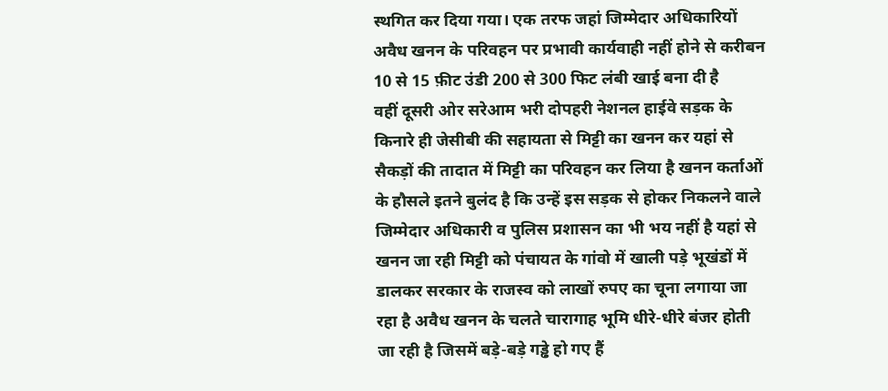स्थगित कर दिया गया। एक तरफ जहां जिम्मेदार अधिकारियों अवैध खनन के परिवहन पर प्रभावी कार्यवाही नहीं होने से करीबन 10 से 15 फ़ीट उंडी 200 से 300 फिट लंबी खाई बना दी है
वहीं दूसरी ओर सरेआम भरी दोपहरी नेशनल हाईवे सड़क के किनारे ही जेसीबी की सहायता से मिट्टी का खनन कर यहां से सैकड़ों की तादात में मिट्टी का परिवहन कर लिया है खनन कर्ताओं के हौसले इतने बुलंद है कि उन्हें इस सड़क से होकर निकलने वाले जिम्मेदार अधिकारी व पुलिस प्रशासन का भी भय नहीं है यहां से खनन जा रही मिट्टी को पंचायत के गांवो में खाली पड़े भूखंडों में डालकर सरकार के राजस्व को लाखों रुपए का चूना लगाया जा रहा है अवैध खनन के चलते चारागाह भूमि धीरे-धीरे बंजर होती जा रही है जिसमें बड़े-बड़े गड्ढे हो गए हैं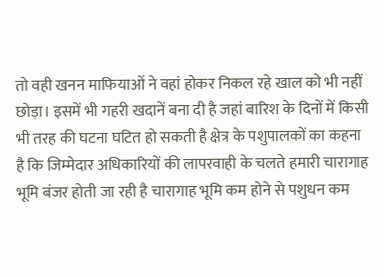तो वही खनन माफियाओं ने वहां होकर निकल रहे खाल को भी नहीं छोड़ा। इसमें भी गहरी खदानें बना दी है जहां बारिश के दिनों में किसी भी तरह की घटना घटित हो सकती है क्षेत्र के पशुपालकों का कहना है कि जिम्मेदार अधिकारियों की लापरवाही के चलते हमारी चारागाह भूमि बंजर होती जा रही है चारागाह भूमि कम होने से पशुधन कम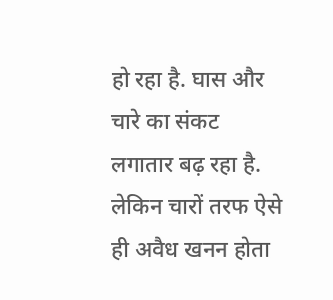हो रहा है. घास और चारे का संकट लगातार बढ़ रहा है. लेकिन चारों तरफ ऐसे ही अवैध खनन होता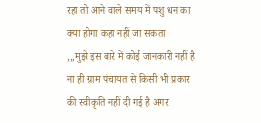रहा तो आने वाले समय में पशु धन का क्या होगा कहा नहीं जा सकता
,,,मुझे इस बारे में कोई जानकारी नहीं है ना ही ग्राम पंचायत से किसी भी प्रकार की स्वीकृति नहीं दी गई है अगर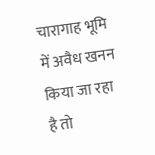चारागाह भूमि में अवैध खनन किया जा रहा है तो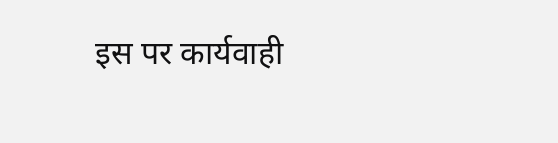इस पर कार्यवाही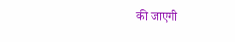की जाएगी